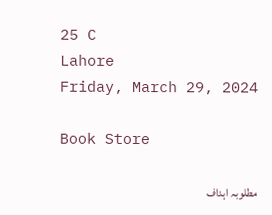25 C
Lahore
Friday, March 29, 2024

Book Store

مطلوبہ اہداف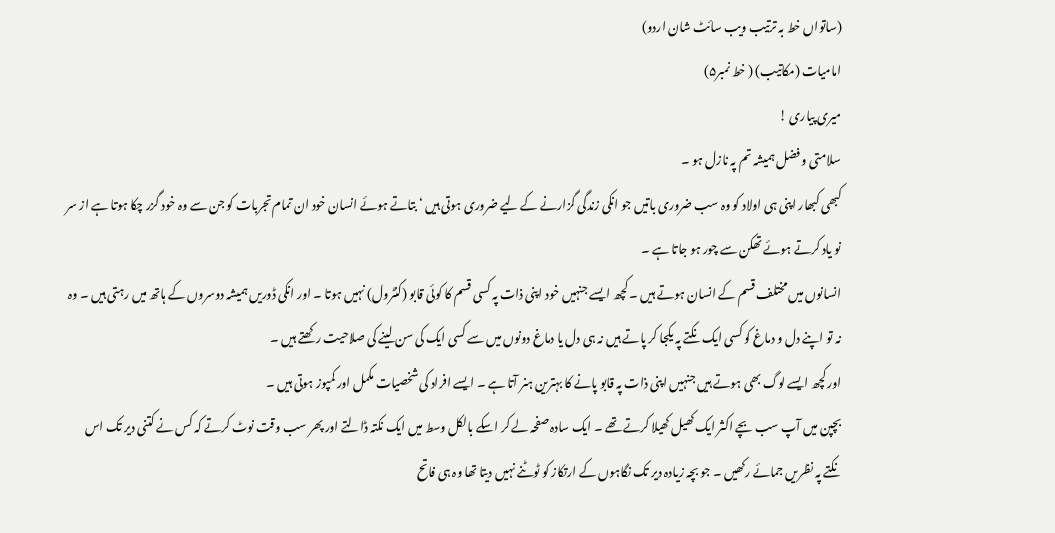(ساتواں خط بہ ترتیب ویب سائٹ شان اردو)
امامیات (مکاتیب) ( خط نمبر۵)
میری پیاری !
سلامتی و فضل ہمیشہ تم پہ نازل ہو ۔
کبھی کبھار اپنی ہی اولاد کو وہ سب ضروری باتیں جو انکی زندگی گزارنے کے لیے ضروری ہوتی ہیں ‘ بتاتے ہوئے انسان خود ان تمام تجربات کو جن سے وہ خود گزر چکا ہوتا ہے از سر نو یاد کرتے ہوئے تھکن سے چور ہو جاتا ہے ۔
انسانوں میں مختلف قسم کے انسان ہوتے ہیں ۔ کچھ ایسے جنہیں خود اپنی ذات پہ کسی قسم کا کوئی قابو (کنٹرول) نہیں ہوتا ۔ اور انکی ڈوریں ہمیشہ دوسروں کے ہاتھ میں رہتی ہیں ۔ وہ نہ تو اپنے دل و دماغ کو کسی ایک نکتے پہ یکجا کر پاتے ہیں نہ ہی دل یا دماغ دونوں میں سے کسی ایک کی سن لینے کی صلاحیت رکھتے ہیں ۔
اور کچھ ایسے لوگ بھی ہوتے ہیں جنہیں اپنی ذات پہ قابو پانے کا بہترین ہنر آتا ہے ۔ ایسے افراد کی شخصیات مکمل اور کمپوز ہوتی ہیں ۔
بچپن میں آپ سب بچے اکثر ایک کھیل کھیلا کرتے تھے ۔ ایک سادہ صفحہ لے کر اسکے بالکل وسط میں ایک نکتہ ڈالتے اور پھر سب وقت نوٹ کرتے کہ کس نے کتنی دیر تک اس نکتے پہ نظریں جمائے رکھیں ۔ جو بچہ زیادہ دیر تک نگاہوں کے ارتکاز کو ٹوٹنے نہیں دیتا تھا وہ ہی فاتح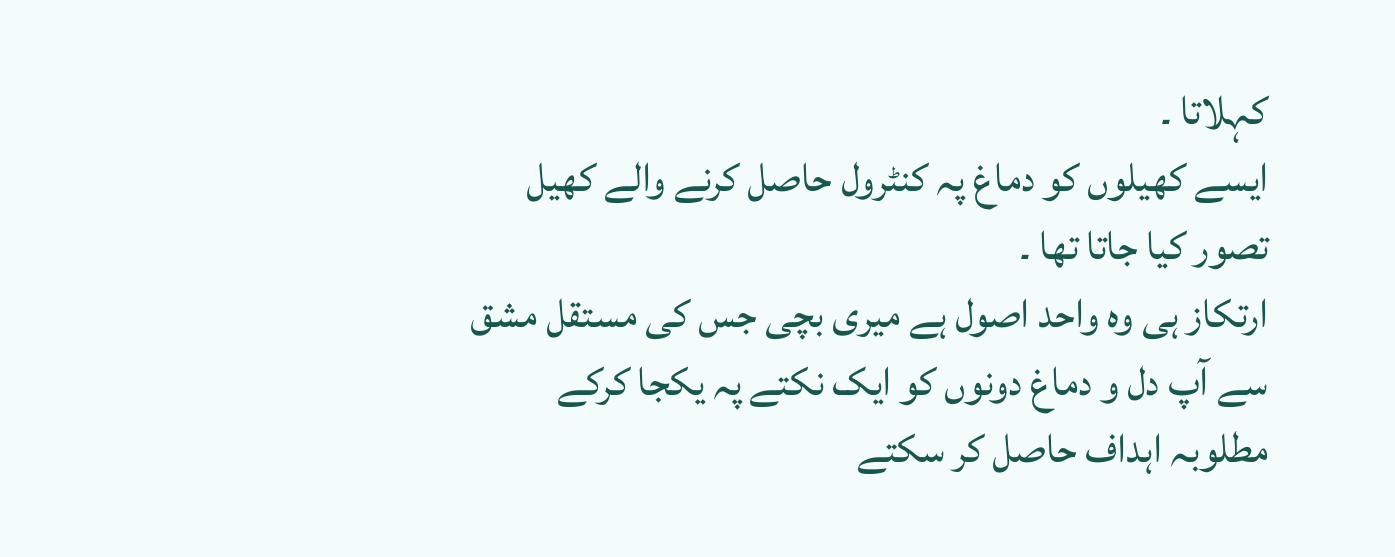کہلاتا ۔
ایسے کھیلوں کو دماغ پہ کنٹرول حاصل کرنے والے کھیل تصور کیا جاتا تھا ۔
ارتکاز ہی وہ واحد اصول ہے میری بچی جس کی مستقل مشق سے آپ دل و دماغ دونوں کو ایک نکتے پہ یکجا کرکے مطلوبہ اہداف حاصل کر سکتے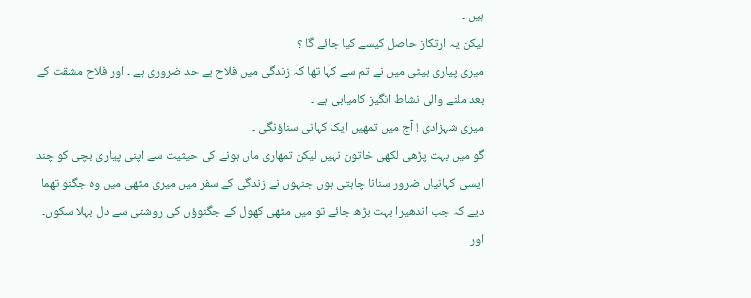ہیں ۔
لیکن یہ ارتکاز حاصل کیسے کیا جائے گا ؟
میری پیاری بیٹی میں نے تم سے کہا تھا کہ زندگی میں فلاح بے حد ضروری ہے ۔ اور فلاح مشقت کے بعد ملنے والی نشاط انگیز کامیابی ہے ۔
میری شہزادی ! آج میں تمھیں ایک کہانی سناؤنگی ۔
گو میں بہت پڑھی لکھی خاتون نہیں لیکن تمھاری ماں ہونے کی حیثیت سے اپنی پیاری بچی کو چند ایسی کہانیاں ضرور سنانا چاہتی ہوں جنہوں نے زندگی کے سفر میں میری مٹھی میں وہ جگنو تھما دیے کہ جب اندھیرا بہت بڑھ جائے تو میں مٹھی کھول کے جگنوؤں کی روشنی سے دل بہلا سکوں۔ اور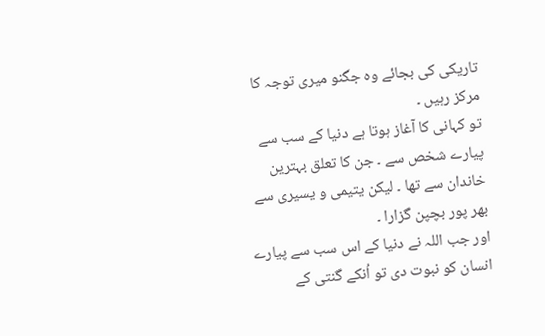تاریکی کی بجائے وہ جگنو میری توجہ کا مرکز رہیں ۔
تو کہانی کا آغاز ہوتا ہے دنیا کے سب سے پیارے شخص سے ۔ جن کا تعلق بہترین خاندان سے تھا ۔ لیکن یتیمی و یسیری سے بھر پور بچپن گزارا ۔
اور جب اللہ نے دنیا کے اس سب سے پیارے انسان کو نبوت دی تو اُنکے گنتی کے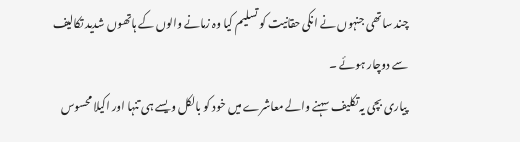چند ساتھی جنہوں نے انکی حقانیت کو تسلیم کیا وہ زمانے والوں کے ہاتھوں شدید تکالیف سے دوچار ہوئے ۔
پیاری بچی یہ تکلیف سہنے والے معاشرے میں خود کو بالکل ویسے ہی تنہا اور اکیلا محسوس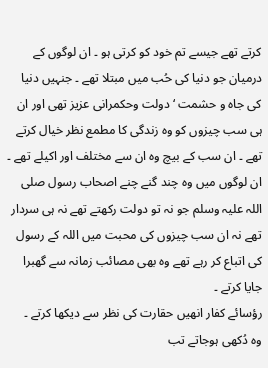کرتے تھے جیسے تم خود کو کرتی ہو ۔ ان لوگوں کے درمیان جو دنیا کی حُب میں مبتلا تھے ۔ جنہیں دنیا کی جاہ و حشمت ‘ دولت وحکمرانی عزیز تھی اور ان ہی سب چیزوں کو وہ زندگی کا مطمع نظر خیال کرتے تھے ۔ ان سب کے بیچ وہ ان سے مختلف اور اکیلے تھے ۔
ان لوگوں میں وہ چند گنے چنے اصحاب رسول صلی اللہ علیہ وسلم جو نہ تو دولت رکھتے تھے نہ ہی سردار تھے نہ ان سب چیزوں کی محبت میں اللہ کے رسول کی اتباع کر رہے تھے وہ بھی مصائب زمانہ سے گھبرا جایا کرتے ۔
رؤسائے کفار انھیں حقارت کی نظر سے دیکھا کرتے ۔
وہ دُکھی ہوجاتے تب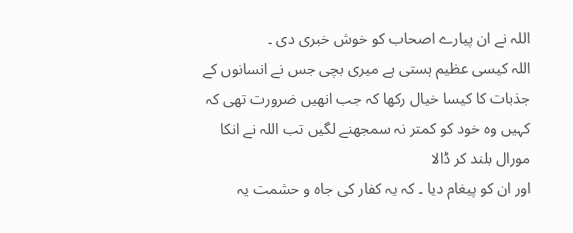اللہ نے ان پیارے اصحاب کو خوش خبری دی ۔
اللہ کیسی عظیم ہستی ہے میری بچی جس نے انسانوں کے جذبات کا کیسا خیال رکھا کہ جب انھیں ضرورت تھی کہ کہیں وہ خود کو کمتر نہ سمجھنے لگیں تب اللہ نے انکا مورال بلند کر ڈالا
اور ان کو پیغام دیا ۔ کہ یہ کفار کی جاہ و حشمت یہ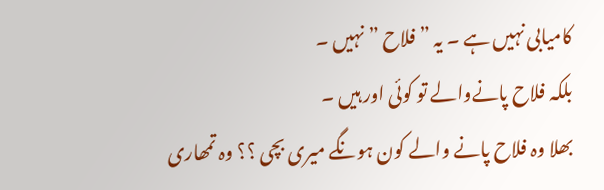کامیابی نہیں ہے ۔ یہ ” فلاح ” نہیں ۔
بلکہ فلاح پانےوالے تو کوئی اور ہیں ۔
بھلا وہ فلاح پانے والے کون ہونگے میری بچی ؟؟ وہ تمھاری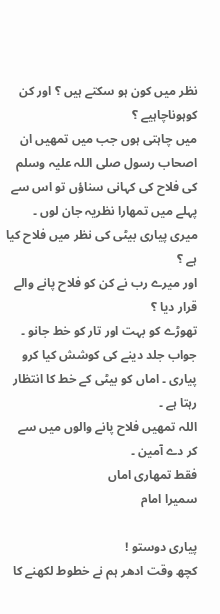نظر میں کون ہو سکتے ہیں ؟ اور کن کوہوناچاہیے ؟
میں چاہتی ہوں جب میں تمھیں ان اصحاب رسول صلی اللہ علیہ وسلم کی فلاح کی کہانی سناؤں تو اس سے پہلے میں تمھارا نظریہ جان لوں ۔
میری پیاری بیٹی کی نظر میں فلاح کیا ہے ؟
اور میرے رب نے کن کو فلاح پانے والے قرار دیا ؟
تھوڑے کو بہت اور تار کو خط جانو ۔ جواب جلد دینے کی کوشش کیا کرو پیاری ۔ اماں کو بیٹی کے خط کا انتظار رہتا ہے ۔
اللہ تمھیں فلاح پانے والوں میں سے کر دے آمین ۔
فقط تمھاری اماں
سمیرا امام

پیاری دوستو !
کچھ وقت ادھر ہم نے خطوط لکھنے کا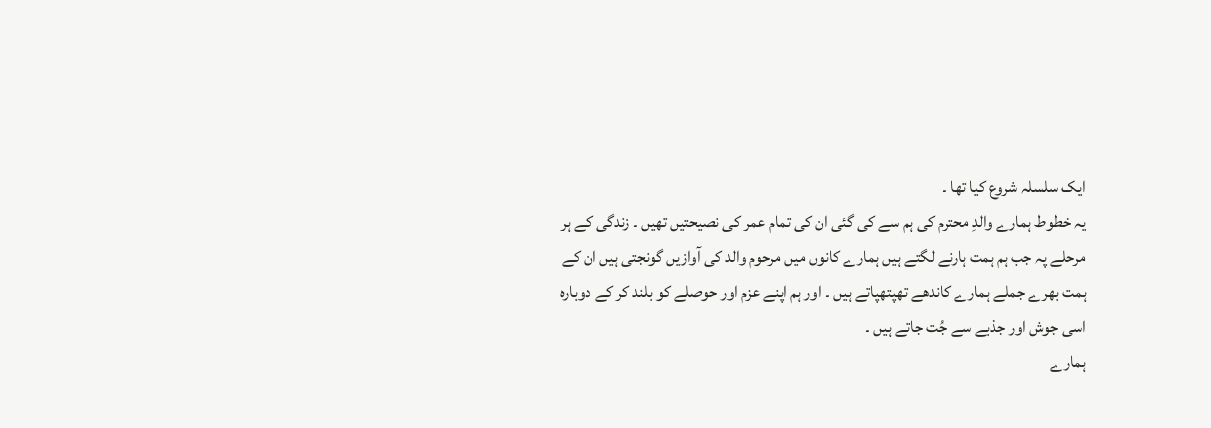ایک سلسلہ شروع کیا تھا ۔
یہ خطوط ہمارے والدِ محترم کی ہم سے کی گئی ان کی تمام عمر کی نصیحتیں تھیں ۔ زندگی کے ہر مرحلے پہ جب ہم ہمت ہارنے لگتے ہیں ہمارے کانوں میں مرحوم والد کی آوازیں گونجتی ہیں ان کے ہمت بھرے جملے ہمارے کاندھے تھپتھپاتے ہیں ۔ اور ہم اپنے عزم اور حوصلے کو بلند کر کے دوبارہ اسی جوش اور جذبے سے جُت جاتے ہیں ۔
ہمارے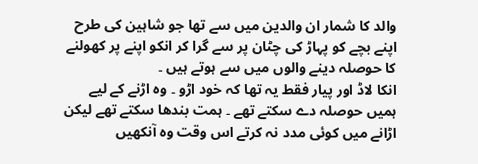والد کا شمار ان والدین میں سے تھا جو شاہین کی طرح اپنے بچے کو پہاڑ کی چٹان پر سے گرا کر انکو اپنے پر کھولنے کا حوصلہ دینے والوں میں سے ہوتے ہیں ۔
انکا لاڈ اور پیار فقط یہ تھا کہ خود اڑو ۔ وہ اڑنے کے لیے ہمیں حوصلہ دے سکتے تھے ۔ ہمت بندھا سکتے تھے لیکن اڑانے میں کوئی مدد نہ کرتے اس وقت وہ آنکھیں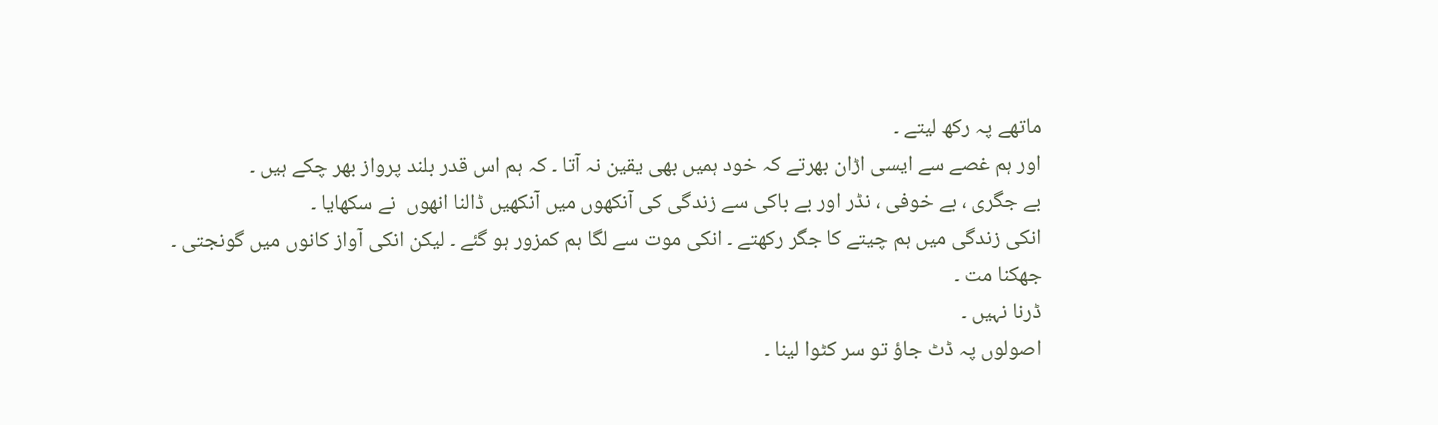ماتھے پہ رکھ لیتے ۔
اور ہم غصے سے ایسی اڑان بھرتے کہ خود ہمیں بھی یقین نہ آتا ۔ کہ ہم اس قدر بلند پرواز بھر چکے ہیں ۔
بے جگری ، بے خوفی ، نڈر اور بے باکی سے زندگی کی آنکھوں میں آنکھیں ڈالنا انھوں  نے سکھایا ۔
انکی زندگی میں ہم چیتے کا جگر رکھتے ۔ انکی موت سے لگا ہم کمزور ہو گئے ۔ لیکن انکی آواز کانوں میں گونجتی ۔
جھکنا مت ۔
ڈرنا نہیں ۔
اصولوں پہ ڈٹ جاؤ تو سر کٹوا لینا ۔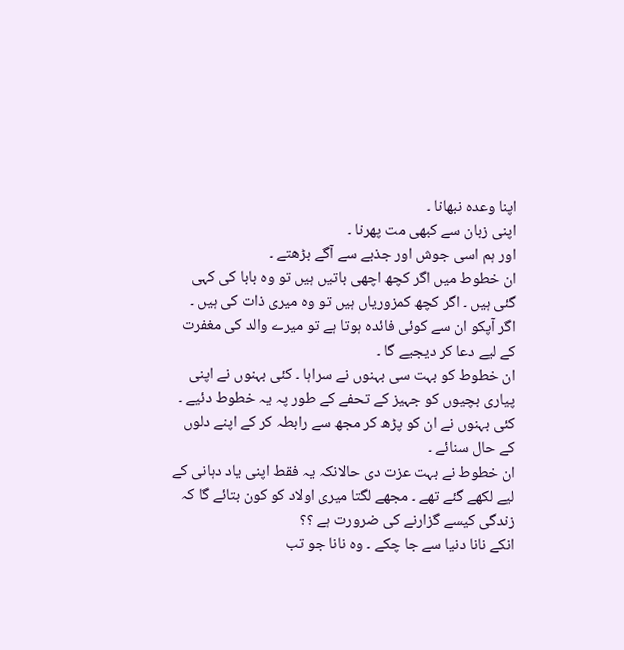اپنا وعدہ نبھانا ۔
اپنی زبان سے کبھی مت پھرنا ۔
اور ہم اسی جوش اور جذبے سے آگے بڑھتے ۔
ان خطوط میں اگر کچھ اچھی باتیں ہیں تو وہ بابا کی کہی گئی ہیں ۔ اگر کچھ کمزوریاں ہیں تو وہ میری ذات کی ہیں ۔
اگر آپکو ان سے کوئی فائدہ ہوتا ہے تو میرے والد کی مغفرت کے لیے دعا کر دیجیے گا ۔
ان خطوط کو بہت سی بہنوں نے سراہا ۔ کئی بہنوں نے اپنی پیاری بچیوں کو جہیز کے تحفے کے طور پہ یہ خطوط دئیے ۔ کئی بہنوں نے ان کو پڑھ کر مجھ سے رابطہ کر کے اپنے دلوں کے حال سنائے ۔
ان خطوط نے بہت عزت دی حالانکہ یہ فقط اپنی یاد دہانی کے لیے لکھے گئے تھے ۔ مجھے لگتا میری اولاد کو کون بتائے گا کہ زندگی کیسے گزارنے کی ضرورت ہے ؟؟
انکے نانا دنیا سے جا چکے ۔ وہ نانا جو تب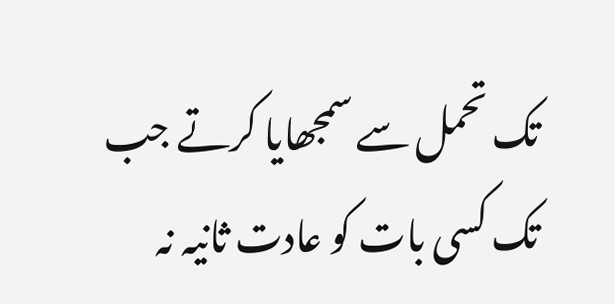تک تحمل سے سمجھایا کرتے جب تک کسی بات کو عادت ثانیہ نہ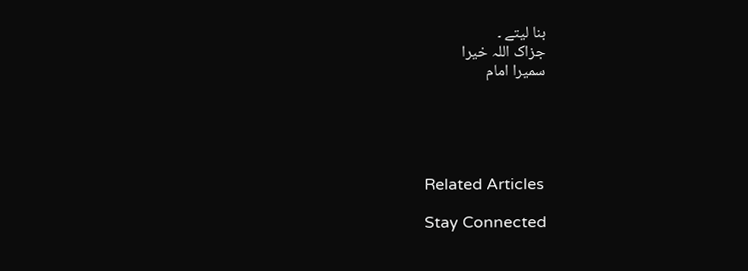بنا لیتے ۔
جزاک اللہ خیرا
سمیرا امام





Related Articles

Stay Connected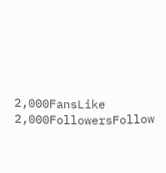2,000FansLike
2,000FollowersFollow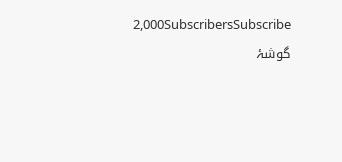2,000SubscribersSubscribe
گوشۂ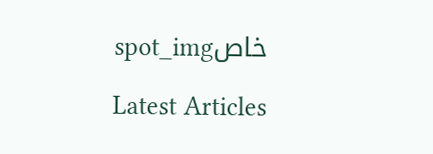خاصspot_img

Latest Articles